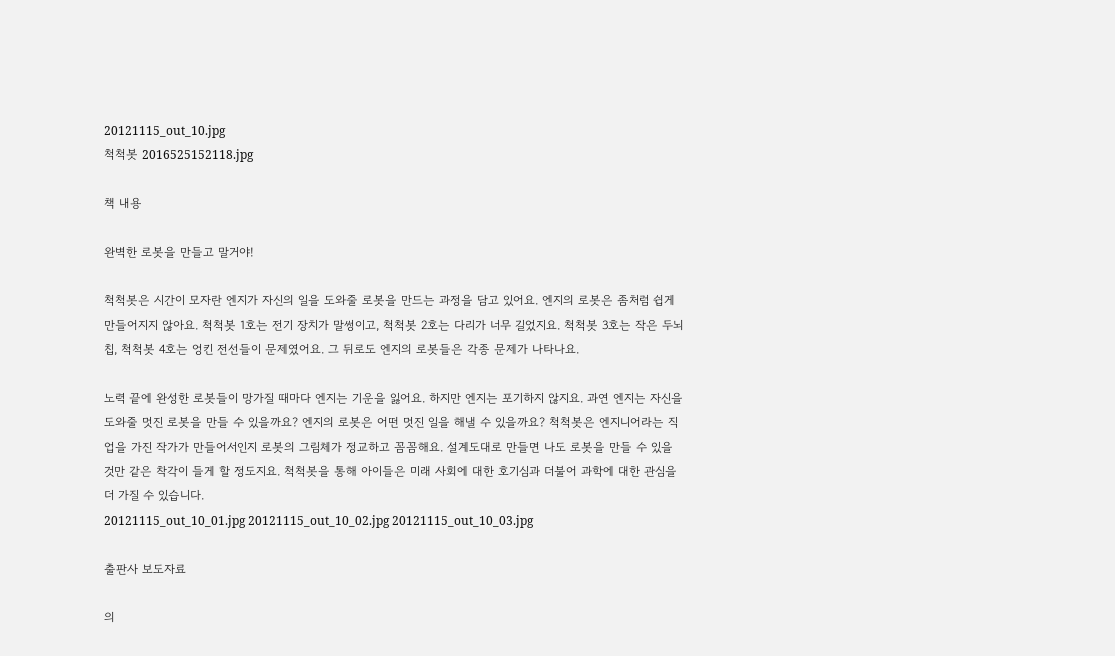20121115_out_10.jpg
척척봇 2016525152118.jpg

책 내용

완벽한 로봇을 만들고 말거야!

척척봇은 시간이 모자란 엔지가 자신의 일을 도와줄 로봇을 만드는 과정을 담고 있어요. 엔지의 로봇은 좀처럼 쉽게 만들어지지 않아요. 척척봇 1호는 전기 장치가 말썽이고, 척척봇 2호는 다리가 너무 길었지요. 척척봇 3호는 작은 두뇌 칩, 척척봇 4호는 엉킨 전선들이 문제였어요. 그 뒤로도 엔지의 로봇들은 각종 문제가 나타나요.

노력 끝에 완성한 로봇들이 망가질 때마다 엔지는 기운을 잃어요. 하지만 엔지는 포기하지 않지요. 과연 엔지는 자신을 도와줄 멋진 로봇을 만들 수 있을까요? 엔지의 로봇은 어떤 멋진 일을 해낼 수 있을까요? 척척봇은 엔지니어라는 직업을 가진 작가가 만들어서인지 로봇의 그림체가 정교하고 꼼꼼해요. 설계도대로 만들면 나도 로봇을 만들 수 있을 것만 같은 착각이 들게 할 정도지요. 척척봇을 통해 아이들은 미래 사회에 대한 호기심과 더불어 과학에 대한 관심을 더 가질 수 있습니다.
20121115_out_10_01.jpg 20121115_out_10_02.jpg 20121115_out_10_03.jpg

출판사 보도자료

의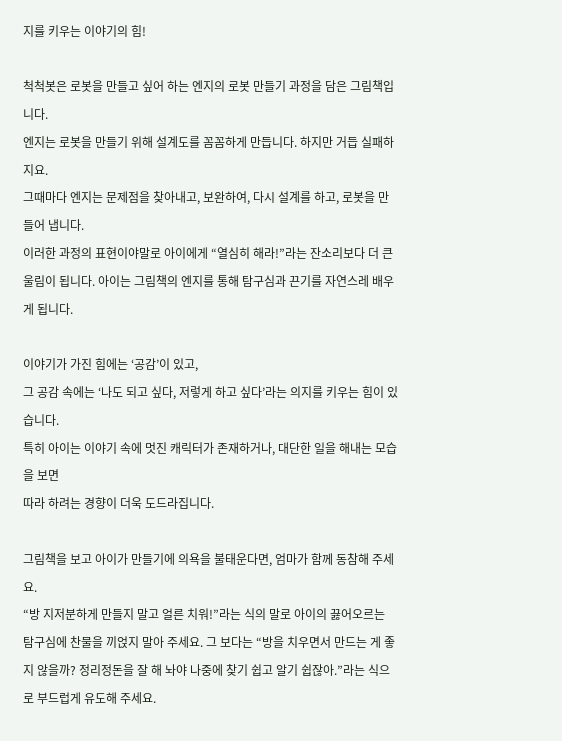지를 키우는 이야기의 힘!

척척봇은 로봇을 만들고 싶어 하는 엔지의 로봇 만들기 과정을 담은 그림책입니다.
엔지는 로봇을 만들기 위해 설계도를 꼼꼼하게 만듭니다. 하지만 거듭 실패하지요.
그때마다 엔지는 문제점을 찾아내고, 보완하여, 다시 설계를 하고, 로봇을 만들어 냅니다.
이러한 과정의 표현이야말로 아이에게 “열심히 해라!”라는 잔소리보다 더 큰 울림이 됩니다. 아이는 그림책의 엔지를 통해 탐구심과 끈기를 자연스레 배우게 됩니다.

이야기가 가진 힘에는 ‘공감’이 있고,
그 공감 속에는 ‘나도 되고 싶다, 저렇게 하고 싶다’라는 의지를 키우는 힘이 있습니다.
특히 아이는 이야기 속에 멋진 캐릭터가 존재하거나, 대단한 일을 해내는 모습을 보면
따라 하려는 경향이 더욱 도드라집니다.

그림책을 보고 아이가 만들기에 의욕을 불태운다면, 엄마가 함께 동참해 주세요.
“방 지저분하게 만들지 말고 얼른 치워!”라는 식의 말로 아이의 끓어오르는 탐구심에 찬물을 끼얹지 말아 주세요. 그 보다는 “방을 치우면서 만드는 게 좋지 않을까? 정리정돈을 잘 해 놔야 나중에 찾기 쉽고 알기 쉽잖아.”라는 식으로 부드럽게 유도해 주세요.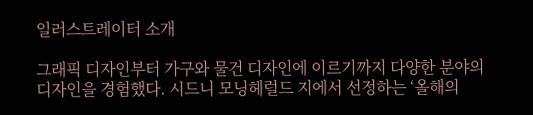일러스트레이터 소개

그래픽 디자인부터 가구와 물건 디자인에 이르기까지 다양한 분야의 디자인을 경험했다. 시드니 모닝헤럴드 지에서 선정하는 ‘올해의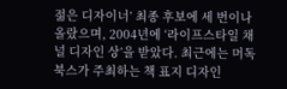젊은 디자이너’ 최종 후보에 세 번이나 올랐으며, 2004년에 ‘라이프스타일 채널 디자인 상’을 받았다. 최근에는 머독 북스가 주최하는 책 표지 디자인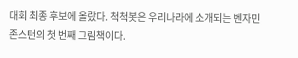대회 최종 후보에 올랐다. 척척봇은 우리나라에 소개되는 벤자민 존스턴의 첫 번째 그림책이다.